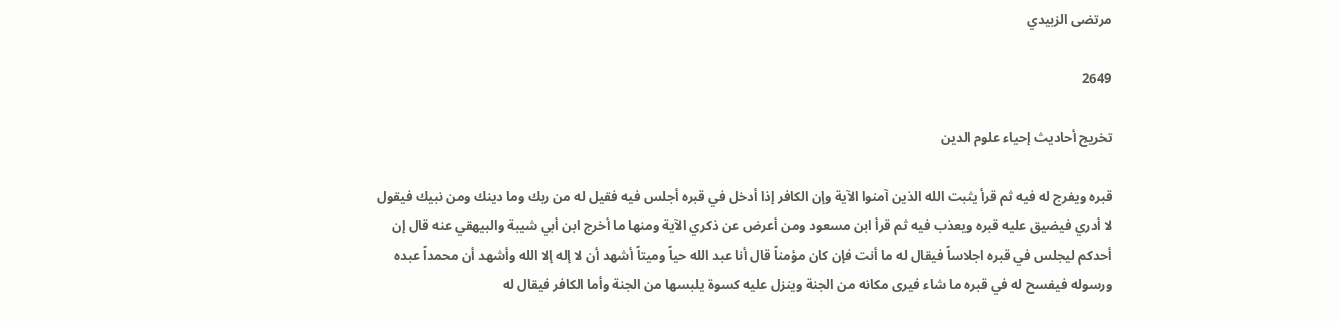مرتضى الزبيدي

2649

تخريج أحاديث إحياء علوم الدين

قبره ويفرج له فيه ثم قرأ يثبت الله الذين آمنوا الآية وإن الكافر إذا أدخل في قبره أجلس فيه فقيل له من ربك وما دينك ومن نبيك فيقول لا أدري فيضيق عليه قبره ويعذب فيه ثم قرأ ابن مسعود ومن أعرض عن ذكري الآية ومنها ما أخرج ابن أبي شيبة والبيهقي عنه قال إن أحدكم ليجلس في قبره اجلاساً فيقال له ما أنت فإن كان مؤمناً قال أنا عبد الله حياً وميتاً أشهد أن لا إله إلا الله وأشهد أن محمداً عبده ورسوله فيفسح له في قبره ما شاء فيرى مكانه من الجنة وينزل عليه كسوة يلبسها من الجنة وأما الكافر فيقال له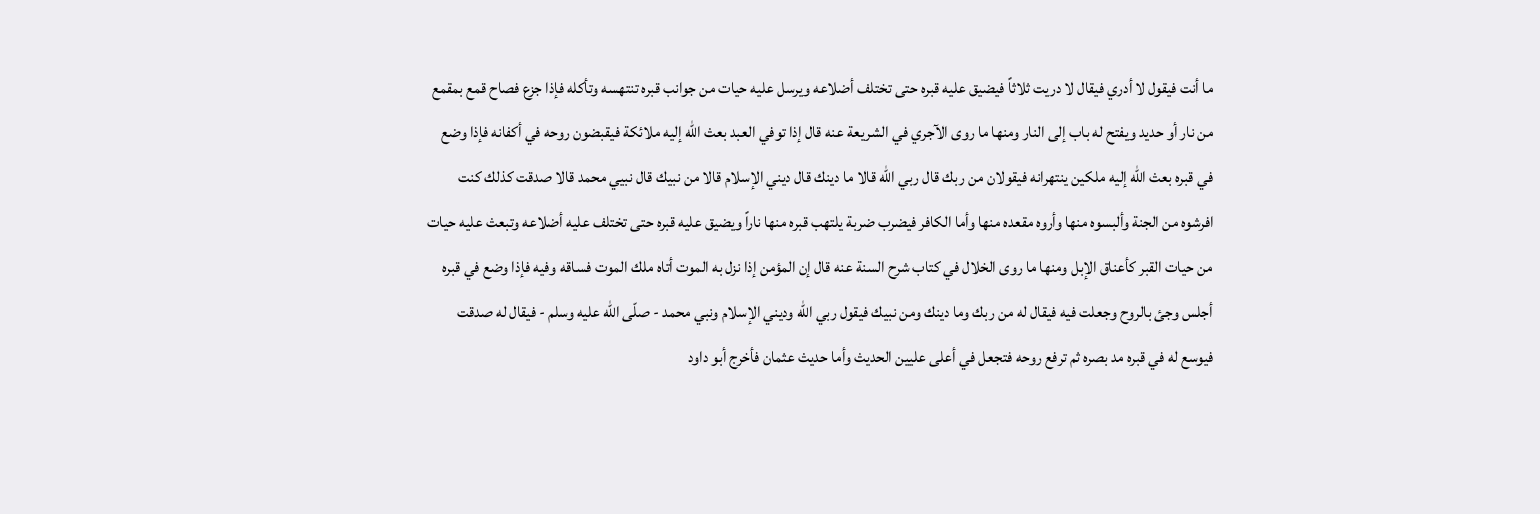ما أنت فيقول لا أدري فيقال لا دريت ثلاثاً فيضيق عليه قبره حتى تختلف أضلاعه ويرسل عليه حيات من جوانب قبره تنتهسه وتأكله فإذا جزع فصاح قمع بمقمع من نار أو حديد ويفتح له باب إلى النار ومنها ما روى الآجري في الشريعة عنه قال إذا توفي العبد بعث الله إليه ملائكة فيقبضون روحه في أكفانه فإذا وضع في قبره بعث الله إليه ملكين ينتهرانه فيقولان من ربك قال ربي الله قالا ما دينك قال ديني الإسلام قالا من نبيك قال نبيي محمد قالا صدقت كذلك كنت افرشوه من الجنة وألبسوه منها وأروه مقعده منها وأما الكافر فيضرب ضربة يلتهب قبره منها ناراً ويضيق عليه قبره حتى تختلف عليه أضلاعه وتبعث عليه حيات من حيات القبر كأعناق الإبل ومنها ما روى الخلال في كتاب شرح السنة عنه قال إن المؤمن إذا نزل به الموت أتاه ملك الموت فساقه وفيه فإذا وضع في قبره أجلس وجئ بالروح وجعلت فيه فيقال له من ربك وما دينك ومن نبيك فيقول ربي الله وديني الإسلام ونبي محمد - صلّى الله عليه وسلم - فيقال له صدقت فيوسع له في قبره مد بصره ثم ترفع روحه فتجعل في أعلى عليين الحديث وأما حديث عثمان فأخرج أبو داود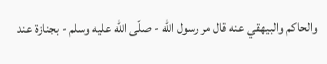والحاكم والبيهقي عنه قال مر رسول الله - صلّى الله عليه وسلم - بجنازة عند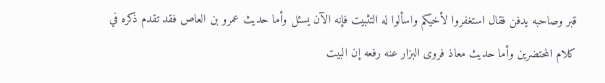قبر وصاحبه يدفن فقال استغفروا لأخيكم واسألوا له التثبيت فإنه الآن يسئل وأما حديث عمرو بن العاص فقد تقدم ذكره في كلام المحتضرين وأما حديث معاذ فروى البزار عنه رفعه إن البيت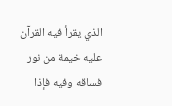الذي يقرأ فيه القرآن عليه خيمة من نور فساقه وفيه فإذا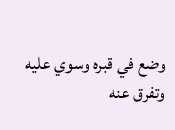وضع في قبره وسوي عليه وتفرق عنه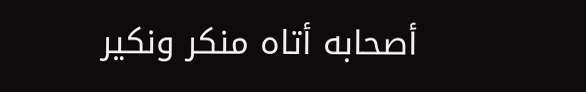أصحابه أتاه منكر ونكير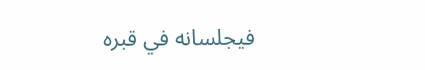فيجلسانه في قبره